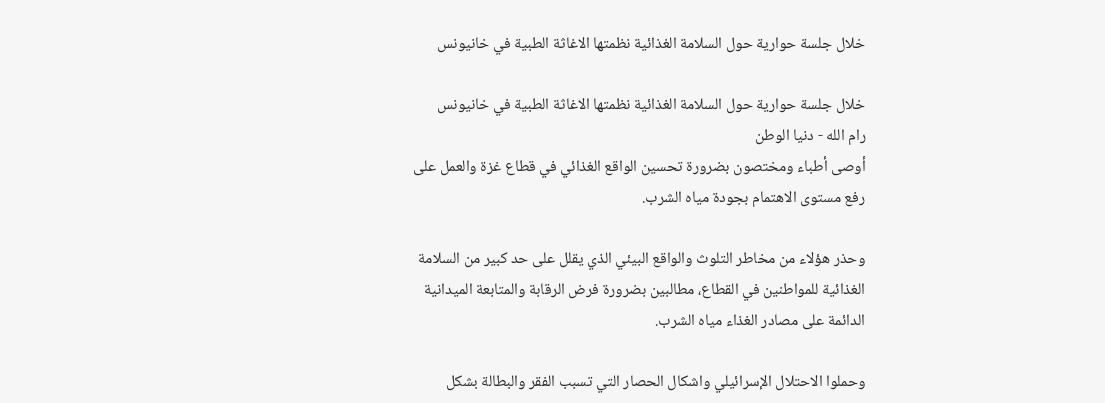خلال جلسة حوارية حول السلامة الغذائية نظمتها الاغاثة الطبية في خانيونس

خلال جلسة حوارية حول السلامة الغذائية نظمتها الاغاثة الطبية في خانيونس
رام الله - دنيا الوطن
أوصى أطباء ومختصون بضرورة تحسين الواقع الغذائي في قطاع غزة والعمل على رفع مستوى الاهتمام بجودة مياه الشرب.

وحذر هؤلاء من مخاطر التلوث والواقع البيئي الذي يقلل على حد كبير من السلامة الغذائية للمواطنين في القطاع، مطالبين بضرورة فرض الرقابة والمتابعة الميدانية الدائمة على مصادر الغذاء مياه الشرب.

وحملوا الاحتلال الإسرائيلي واشكال الحصار التي تسبب الفقر والبطالة بشكل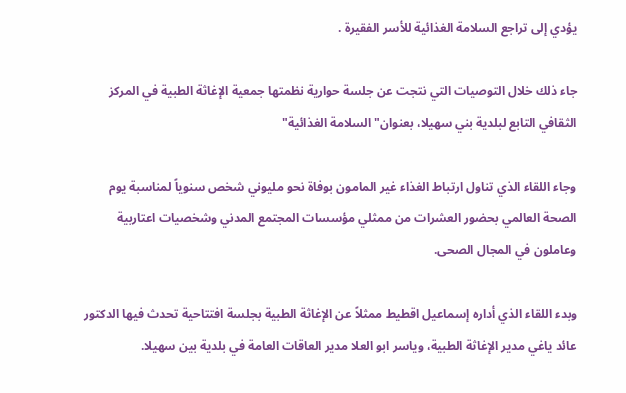يؤدي إلى تراجع السلامة الغذائية للأسر الفقيرة .

جاء ذلك خلال التوصيات التي نتجت عن جلسة حوارية نظمتها جمعية الإغاثة الطبية في المركز الثقافي التابع لبلدية بني سهيلا، بعنوان" السلامة الغذائية"

وجاء اللقاء الذي تناول ارتباط الغذاء غير المامون بوفاة نحو مليوني شخص سنوياً لمناسبة يوم الصحة العالمي بحضور العشرات من ممثلي مؤسسات المجتمع المدني وشخصيات اعتاربية وعاملون في المجال الصحى.

وبدء اللقاء الذي أداره إسماعيل اقطيط ممثلاً عن الإغاثة الطبية بجلسة افتتاحية تحدث فيها الدكتور عائد ياغي مدير الإغاثة الطبية، وياسر ابو العلا مدير العاقات العامة في بلدية بين سهيلا.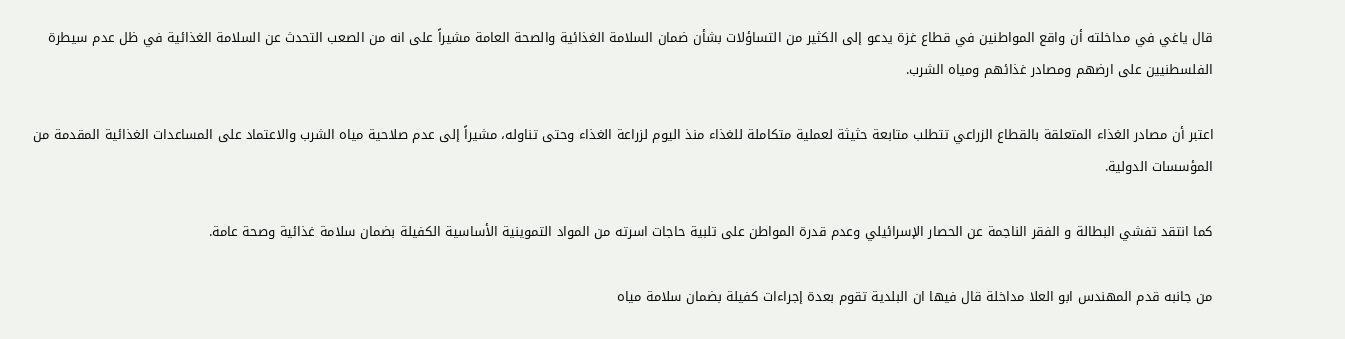قال ياغي في مداخلته أن واقع المواطنين في قطاع غزة يدعو إلى الكثير من التساؤلات بشأن ضمان السلامة الغذائية والصحة العامة مشيراً على انه من الصعب التحدث عن السلامة الغذائية في ظل عدم سيطرة الفلسطنيين على ارضهم ومصادر غذائهم ومياه الشرب.

اعتبر أن مصادر الغذاء المتعلقة بالقطاع الزراعي تتطلب متابعة حثيثة لعملية متكاملة للغذاء منذ اليوم لزراعة الغذاء وحتى تناوله، مشيراً إلى عدم صلاحية مياه الشرب والاعتماد على المساعدات الغذائية المقدمة من المؤسسات الدولية.

كما انتقد تفشي البطالة و الفقر الناجمة عن الحصار الإسرائيلي وعدم قدرة المواطن على تلبية حاجات اسرته من المواد التموينية الأساسية الكفيلة بضمان سلامة غذائية وصحة عامة.

من جانبه قدم المهندس ابو العلا مداخلة قال فيها ان البلدية تقوم بعدة إجراءات كفيلة بضمان سلامة مياه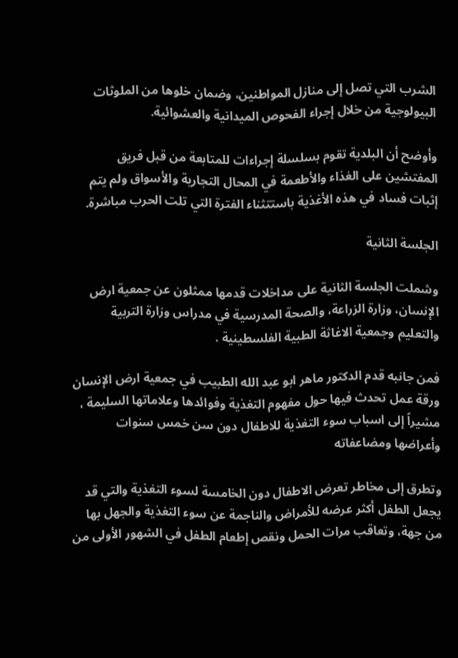الشرب التي تصل إلى منازل المواطنين، وضمان خلوها من الملوثات البيولوجية من خلال إجراء الفحوص الميدانية والعشوائية.

وأوضح أن البلدية تقوم بسلسلة إجراءات للمتابعة من قبل فريق المفتشين على الغذاء والأطعمة في المحال التجارية والأسواق ولم يتم إثبات فساد في هذه الأغذية باستتثناء الفترة التي تلت الحرب مباشرة.

الجلسة الثانية

وشملت الجلسة الثانية على مداخلات قدمها ممثلون عن جمعية ارض الإنسان، وزارة الزراعة، والصحة المدرسية في مدراس وزارة التربية والتعليم وجمعية الاغاثة الطبية الفلسطينية .

فمن جانبه قدم الدكتور ماهر ابو عبد الله الطبيب في جمعية ارض الإنسان ورقة عمل تحدث فيها حول مفهوم التغذية وفوائدها وعلاماتها السليمة ، مشيراً إلى اسباب سوء التغذية للاطفال دون سن خمس سنوات وأعراضها ومضاعفاته

وتطرق إلى مخاطر تعرض الاطفال دون الخامسة لسوء التغذية والتي قد يجعل الطفل أكثر عرضه للأمراض والناجمة عن سوء التغذية والجهل بها من جهة، وتعاقب مرات الحمل ونقص إطعام الطفل في الشهور الأولى من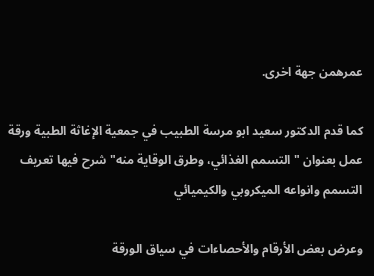عمرهمن جهة اخرى.

كما قدم الدكتور سعيد ابو مرسة الطبيب في جمعية الإغاثة الطبية ورقة عمل بعنوان "التسمم الغذائي، وطرق الوقاية منه" شرح فيها تعريف التسمم وانواعه الميكروبي والكيميائي

وعرض بعض الأرقام والأحصاءات في سياق الورقة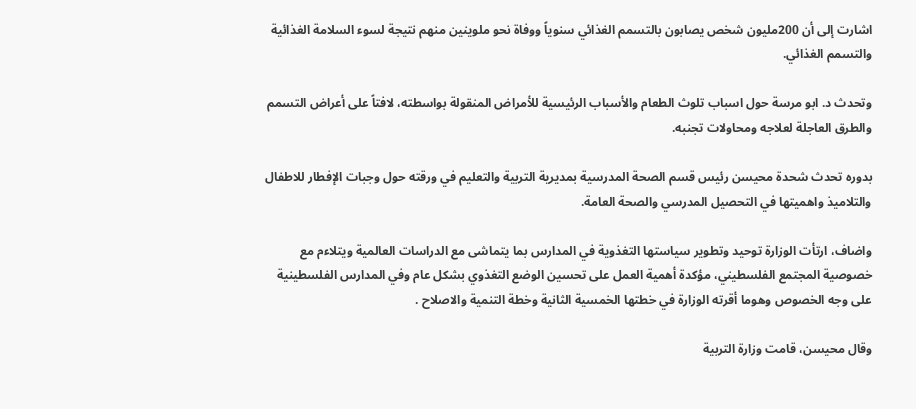اشارت إلى أن 200مليون شخص يصابون بالتسمم الغذائي سنوياً ووفاة نحو ملوينين منهم نتيجة لسوء السلامة الغذائية والتسمم الغذائي.

وتحدث د. ابو مرسة حول اسباب تلوث الطعام والأسباب الرئيسية للأمراض المنقولة بواسطته، لافتاً على أعراض التسمم والطرق العاجلة لعلاجه ومحاولات تجنبه.

بدوره تحدث شحدة محيسن رئيس قسم الصحة المدرسية بمديرية التربية والتعليم في ورقته حول وجبات الإفطار للاطفال والتلاميذ واهميتها في التحصيل المدرسي والصحة العامة.

واضاف، ارتأت الوزارة توحيد وتطوير سياستها التغذوية في المدارس بما يتماشى مع الدراسات العالمية ويتلاءم مع خصوصية المجتمع الفلسطيني، مؤكدة أهمية العمل على تحسين الوضع التغذوي بشكل عام وفي المدارس الفلسطينية على وجه الخصوص وهوما أقرته الوزارة في خطتها الخمسية الثانية وخطة التنمية والاصلاح .

وقال محيسن، قامت وزارة التربية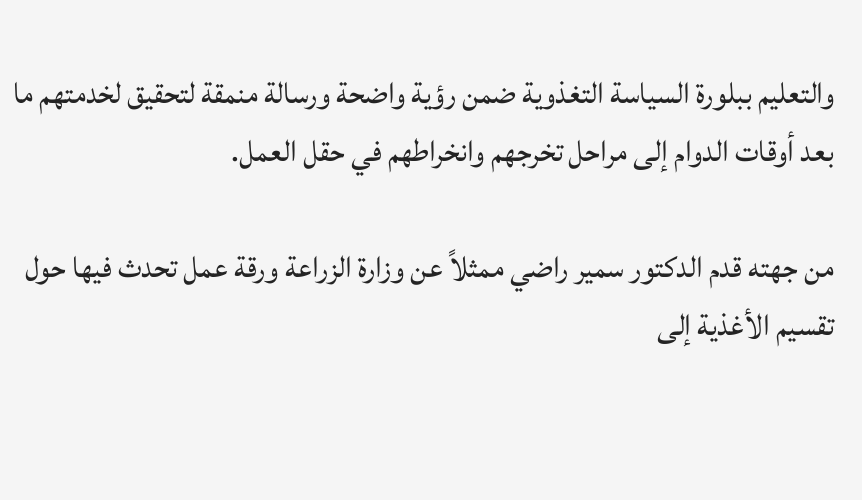والتعليم ببلورة السياسة التغذوية ضمن رؤية واضحة ورسالة منمقة لتحقيق لخدمتهم ما بعد أوقات الدوام إلى مراحل تخرجهم وانخراطهم في حقل العمل.

من جهته قدم الدكتور سمير راضي ممثلاً عن وزارة الزراعة ورقة عمل تحدث فيها حول تقسيم الأغذية إلى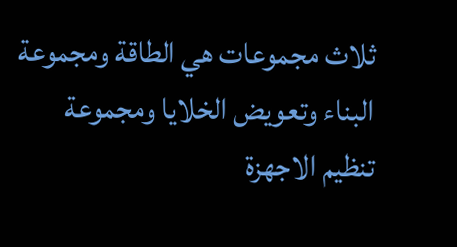ثلاث مجموعات هي الطاقة ومجموعة البناء وتعويض الخلايا ومجموعة تنظيم الاجهزة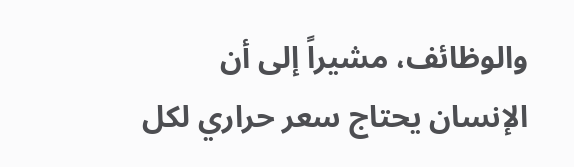والوظائف، مشيراً إلى أن الإنسان يحتاج سعر حراري لكل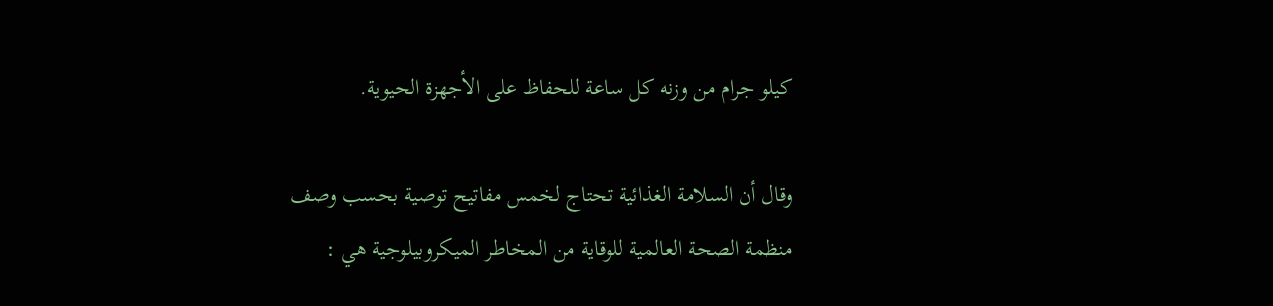كيلو جرام من وزنه كل ساعة للحفاظ على الأجهزة الحيوية.

وقال أن السلامة الغذائية تحتاج لخمس مفاتيح توصية بحسب وصف منظمة الصحة العالمية للوقاية من المخاطر الميكروبيلوجية هي :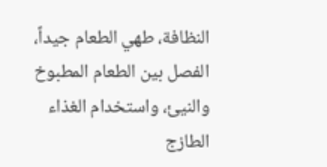النظافة، طهي الطعام جيداً، الفصل بين الطعام المطبوخ والنيئ، واستخدام الغذاء الطازج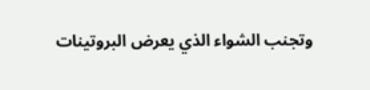وتجنب الشواء الذي يعرض البروتينات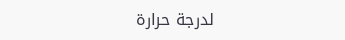لدرجة حرارة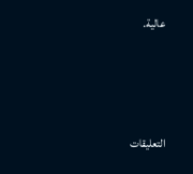عالية.



التعليقات